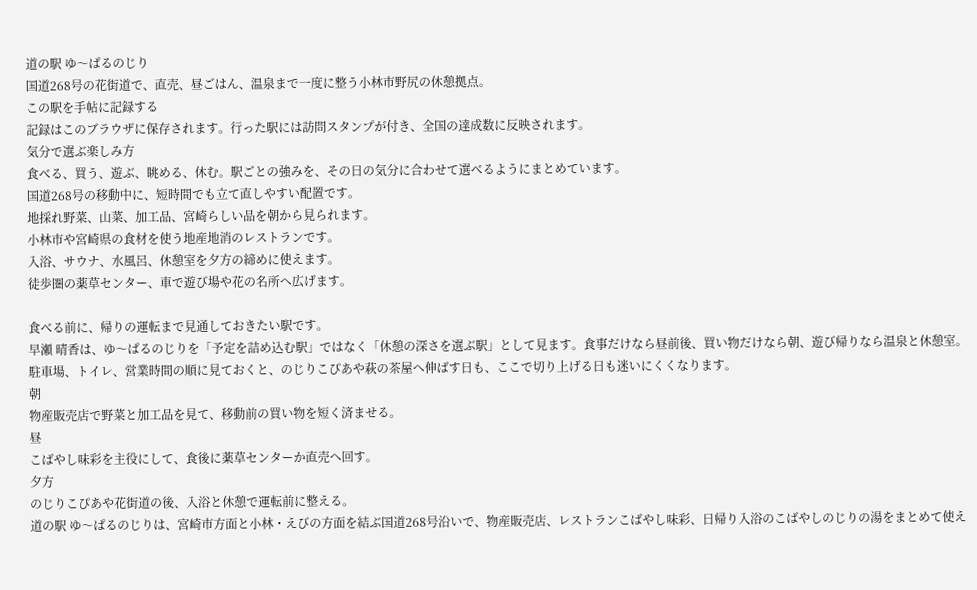道の駅 ゆ〜ぱるのじり
国道268号の花街道で、直売、昼ごはん、温泉まで一度に整う小林市野尻の休憩拠点。
この駅を手帖に記録する
記録はこのブラウザに保存されます。行った駅には訪問スタンプが付き、全国の達成数に反映されます。
気分で選ぶ楽しみ方
食べる、買う、遊ぶ、眺める、休む。駅ごとの強みを、その日の気分に合わせて選べるようにまとめています。
国道268号の移動中に、短時間でも立て直しやすい配置です。
地採れ野菜、山菜、加工品、宮崎らしい品を朝から見られます。
小林市や宮崎県の食材を使う地産地消のレストランです。
入浴、サウナ、水風呂、休憩室を夕方の締めに使えます。
徒歩圏の薬草センター、車で遊び場や花の名所へ広げます。

食べる前に、帰りの運転まで見通しておきたい駅です。
早瀬 晴香は、ゆ〜ぱるのじりを「予定を詰め込む駅」ではなく「休憩の深さを選ぶ駅」として見ます。食事だけなら昼前後、買い物だけなら朝、遊び帰りなら温泉と休憩室。駐車場、トイレ、営業時間の順に見ておくと、のじりこぴあや萩の茶屋へ伸ばす日も、ここで切り上げる日も迷いにくくなります。
朝
物産販売店で野菜と加工品を見て、移動前の買い物を短く済ませる。
昼
こばやし味彩を主役にして、食後に薬草センターか直売へ回す。
夕方
のじりこぴあや花街道の後、入浴と休憩で運転前に整える。
道の駅 ゆ〜ぱるのじりは、宮崎市方面と小林・えびの方面を結ぶ国道268号沿いで、物産販売店、レストランこばやし味彩、日帰り入浴のこばやしのじりの湯をまとめて使え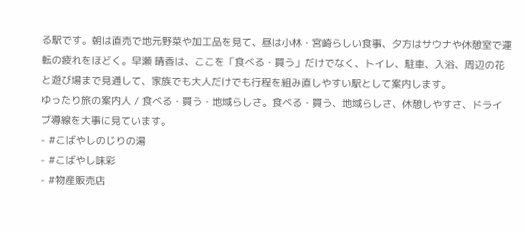る駅です。朝は直売で地元野菜や加工品を見て、昼は小林・宮崎らしい食事、夕方はサウナや休憩室で運転の疲れをほどく。早瀬 晴香は、ここを「食べる・買う」だけでなく、トイレ、駐車、入浴、周辺の花と遊び場まで見通して、家族でも大人だけでも行程を組み直しやすい駅として案内します。
ゆったり旅の案内人 / 食べる・買う・地域らしさ。食べる・買う、地域らしさ、休憩しやすさ、ドライブ導線を大事に見ています。
- #こばやしのじりの湯
- #こばやし味彩
- #物産販売店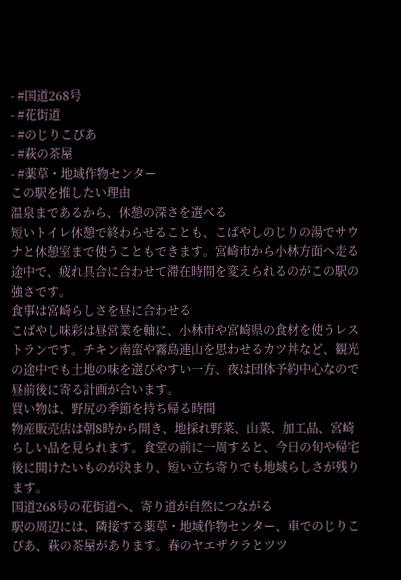- #国道268号
- #花街道
- #のじりこぴあ
- #萩の茶屋
- #薬草・地域作物センター
この駅を推したい理由
温泉まであるから、休憩の深さを選べる
短いトイレ休憩で終わらせることも、こばやしのじりの湯でサウナと休憩室まで使うこともできます。宮崎市から小林方面へ走る途中で、疲れ具合に合わせて滞在時間を変えられるのがこの駅の強さです。
食事は宮崎らしさを昼に合わせる
こばやし味彩は昼営業を軸に、小林市や宮崎県の食材を使うレストランです。チキン南蛮や霧島連山を思わせるカツ丼など、観光の途中でも土地の味を選びやすい一方、夜は団体予約中心なので昼前後に寄る計画が合います。
買い物は、野尻の季節を持ち帰る時間
物産販売店は朝8時から開き、地採れ野菜、山菜、加工品、宮崎らしい品を見られます。食堂の前に一周すると、今日の旬や帰宅後に開けたいものが決まり、短い立ち寄りでも地域らしさが残ります。
国道268号の花街道へ、寄り道が自然につながる
駅の周辺には、隣接する薬草・地域作物センター、車でのじりこぴあ、萩の茶屋があります。春のヤエザクラとツツ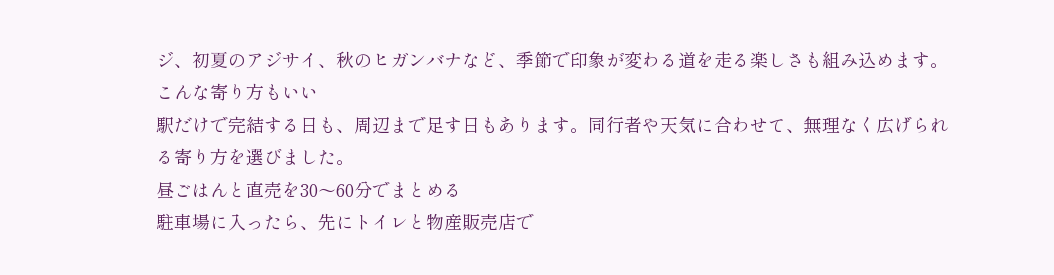ジ、初夏のアジサイ、秋のヒガンバナなど、季節で印象が変わる道を走る楽しさも組み込めます。
こんな寄り方もいい
駅だけで完結する日も、周辺まで足す日もあります。同行者や天気に合わせて、無理なく広げられる寄り方を選びました。
昼ごはんと直売を30〜60分でまとめる
駐車場に入ったら、先にトイレと物産販売店で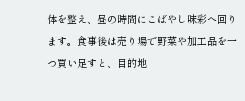体を整え、昼の時間にこばやし味彩へ回ります。食事後は売り場で野菜や加工品を一つ買い足すと、目的地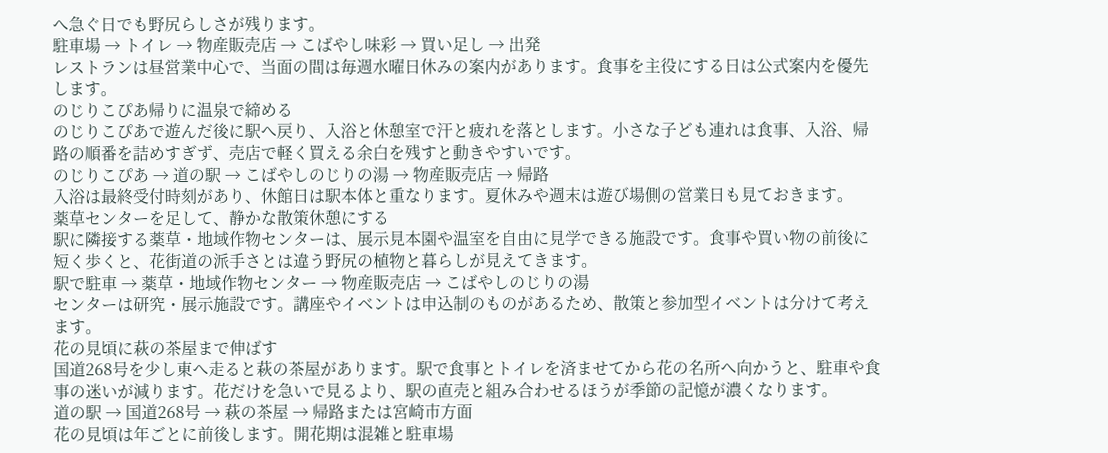へ急ぐ日でも野尻らしさが残ります。
駐車場 → トイレ → 物産販売店 → こばやし味彩 → 買い足し → 出発
レストランは昼営業中心で、当面の間は毎週水曜日休みの案内があります。食事を主役にする日は公式案内を優先します。
のじりこぴあ帰りに温泉で締める
のじりこぴあで遊んだ後に駅へ戻り、入浴と休憩室で汗と疲れを落とします。小さな子ども連れは食事、入浴、帰路の順番を詰めすぎず、売店で軽く買える余白を残すと動きやすいです。
のじりこぴあ → 道の駅 → こばやしのじりの湯 → 物産販売店 → 帰路
入浴は最終受付時刻があり、休館日は駅本体と重なります。夏休みや週末は遊び場側の営業日も見ておきます。
薬草センターを足して、静かな散策休憩にする
駅に隣接する薬草・地域作物センターは、展示見本園や温室を自由に見学できる施設です。食事や買い物の前後に短く歩くと、花街道の派手さとは違う野尻の植物と暮らしが見えてきます。
駅で駐車 → 薬草・地域作物センター → 物産販売店 → こばやしのじりの湯
センターは研究・展示施設です。講座やイベントは申込制のものがあるため、散策と参加型イベントは分けて考えます。
花の見頃に萩の茶屋まで伸ばす
国道268号を少し東へ走ると萩の茶屋があります。駅で食事とトイレを済ませてから花の名所へ向かうと、駐車や食事の迷いが減ります。花だけを急いで見るより、駅の直売と組み合わせるほうが季節の記憶が濃くなります。
道の駅 → 国道268号 → 萩の茶屋 → 帰路または宮崎市方面
花の見頃は年ごとに前後します。開花期は混雑と駐車場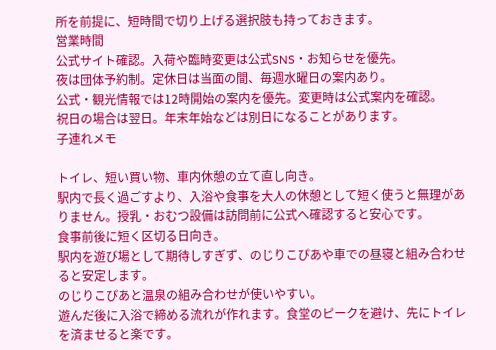所を前提に、短時間で切り上げる選択肢も持っておきます。
営業時間
公式サイト確認。入荷や臨時変更は公式SNS・お知らせを優先。
夜は団体予約制。定休日は当面の間、毎週水曜日の案内あり。
公式・観光情報では12時開始の案内を優先。変更時は公式案内を確認。
祝日の場合は翌日。年末年始などは別日になることがあります。
子連れメモ

トイレ、短い買い物、車内休憩の立て直し向き。
駅内で長く過ごすより、入浴や食事を大人の休憩として短く使うと無理がありません。授乳・おむつ設備は訪問前に公式へ確認すると安心です。
食事前後に短く区切る日向き。
駅内を遊び場として期待しすぎず、のじりこぴあや車での昼寝と組み合わせると安定します。
のじりこぴあと温泉の組み合わせが使いやすい。
遊んだ後に入浴で締める流れが作れます。食堂のピークを避け、先にトイレを済ませると楽です。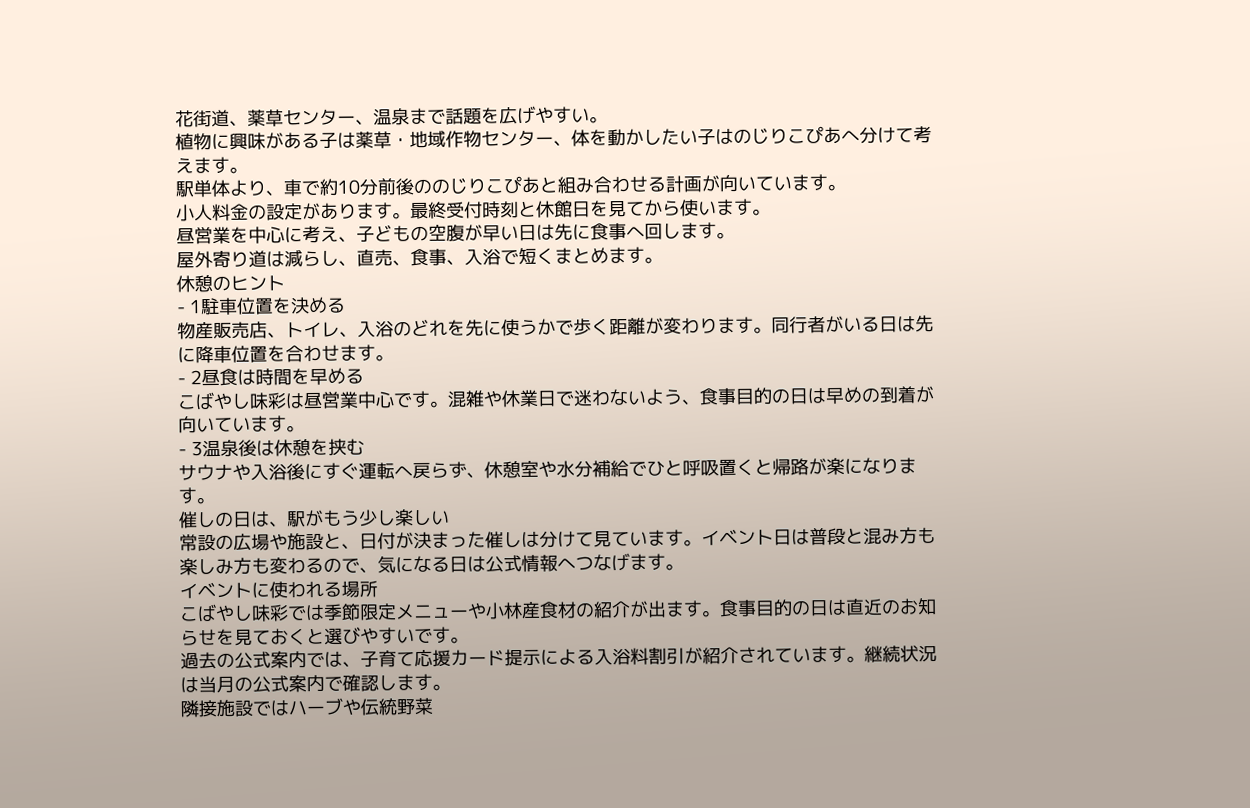花街道、薬草センター、温泉まで話題を広げやすい。
植物に興味がある子は薬草・地域作物センター、体を動かしたい子はのじりこぴあへ分けて考えます。
駅単体より、車で約10分前後ののじりこぴあと組み合わせる計画が向いています。
小人料金の設定があります。最終受付時刻と休館日を見てから使います。
昼営業を中心に考え、子どもの空腹が早い日は先に食事へ回します。
屋外寄り道は減らし、直売、食事、入浴で短くまとめます。
休憩のヒント
- 1駐車位置を決める
物産販売店、トイレ、入浴のどれを先に使うかで歩く距離が変わります。同行者がいる日は先に降車位置を合わせます。
- 2昼食は時間を早める
こばやし味彩は昼営業中心です。混雑や休業日で迷わないよう、食事目的の日は早めの到着が向いています。
- 3温泉後は休憩を挟む
サウナや入浴後にすぐ運転へ戻らず、休憩室や水分補給でひと呼吸置くと帰路が楽になります。
催しの日は、駅がもう少し楽しい
常設の広場や施設と、日付が決まった催しは分けて見ています。イベント日は普段と混み方も楽しみ方も変わるので、気になる日は公式情報へつなげます。
イベントに使われる場所
こばやし味彩では季節限定メニューや小林産食材の紹介が出ます。食事目的の日は直近のお知らせを見ておくと選びやすいです。
過去の公式案内では、子育て応援カード提示による入浴料割引が紹介されています。継続状況は当月の公式案内で確認します。
隣接施設ではハーブや伝統野菜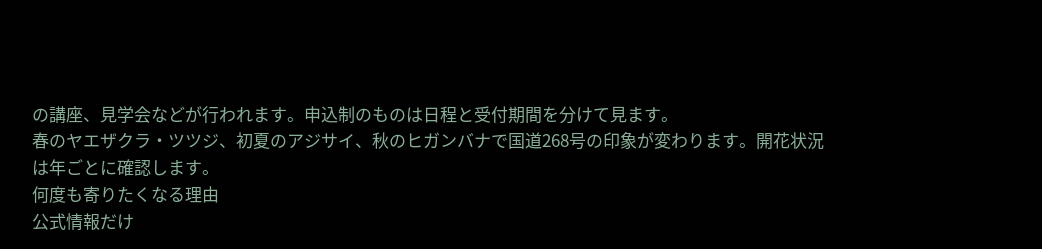の講座、見学会などが行われます。申込制のものは日程と受付期間を分けて見ます。
春のヤエザクラ・ツツジ、初夏のアジサイ、秋のヒガンバナで国道268号の印象が変わります。開花状況は年ごとに確認します。
何度も寄りたくなる理由
公式情報だけ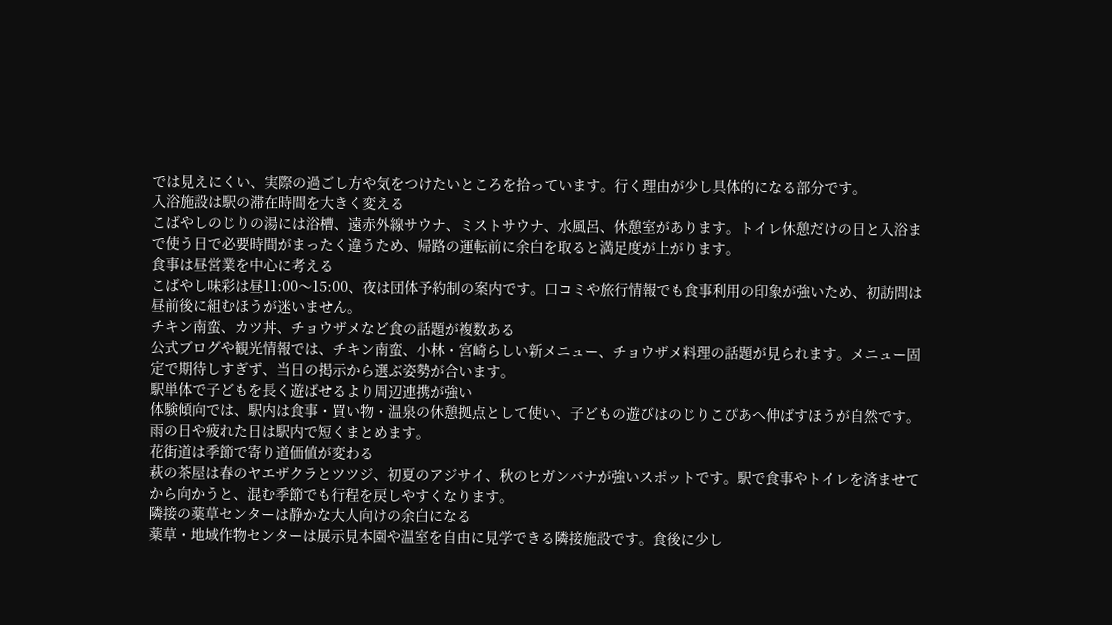では見えにくい、実際の過ごし方や気をつけたいところを拾っています。行く理由が少し具体的になる部分です。
入浴施設は駅の滞在時間を大きく変える
こばやしのじりの湯には浴槽、遠赤外線サウナ、ミストサウナ、水風呂、休憩室があります。トイレ休憩だけの日と入浴まで使う日で必要時間がまったく違うため、帰路の運転前に余白を取ると満足度が上がります。
食事は昼営業を中心に考える
こばやし味彩は昼11:00〜15:00、夜は団体予約制の案内です。口コミや旅行情報でも食事利用の印象が強いため、初訪問は昼前後に組むほうが迷いません。
チキン南蛮、カツ丼、チョウザメなど食の話題が複数ある
公式ブログや観光情報では、チキン南蛮、小林・宮崎らしい新メニュー、チョウザメ料理の話題が見られます。メニュー固定で期待しすぎず、当日の掲示から選ぶ姿勢が合います。
駅単体で子どもを長く遊ばせるより周辺連携が強い
体験傾向では、駅内は食事・買い物・温泉の休憩拠点として使い、子どもの遊びはのじりこぴあへ伸ばすほうが自然です。雨の日や疲れた日は駅内で短くまとめます。
花街道は季節で寄り道価値が変わる
萩の茶屋は春のヤエザクラとツツジ、初夏のアジサイ、秋のヒガンバナが強いスポットです。駅で食事やトイレを済ませてから向かうと、混む季節でも行程を戻しやすくなります。
隣接の薬草センターは静かな大人向けの余白になる
薬草・地域作物センターは展示見本園や温室を自由に見学できる隣接施設です。食後に少し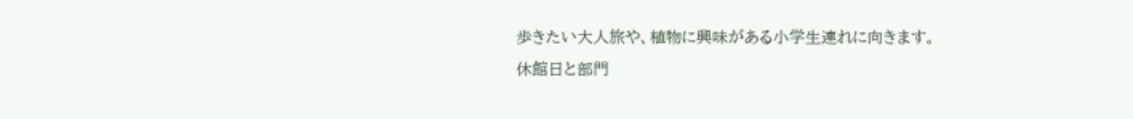歩きたい大人旅や、植物に興味がある小学生連れに向きます。
休館日と部門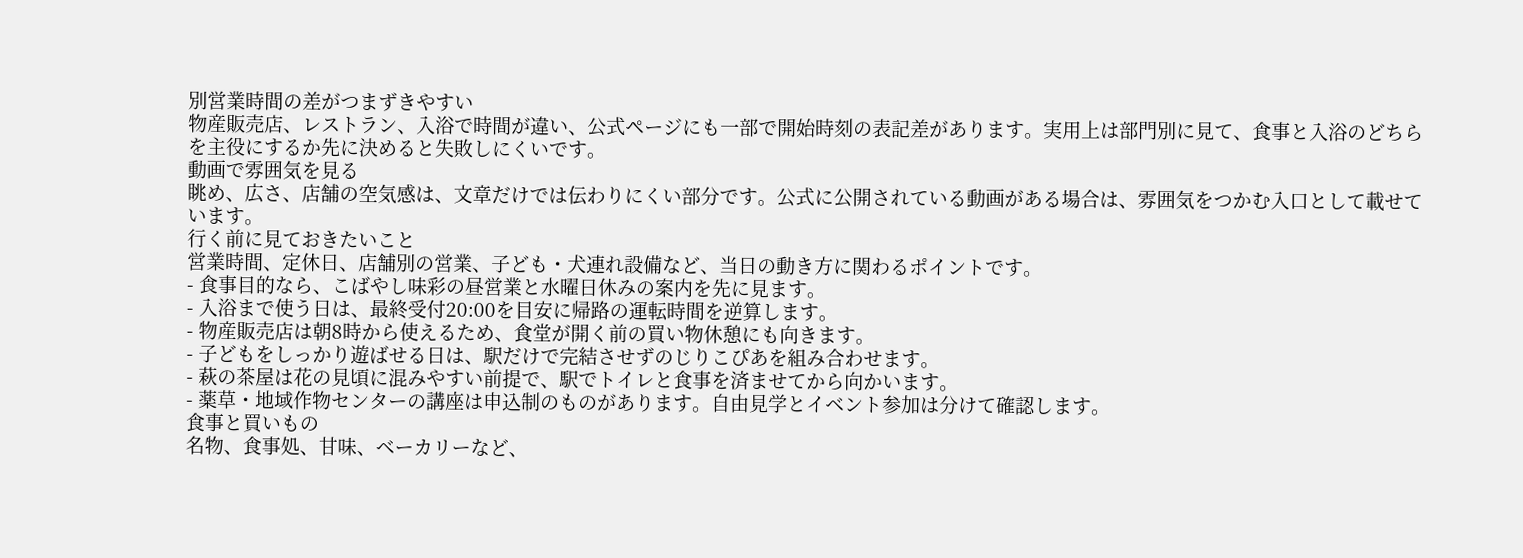別営業時間の差がつまずきやすい
物産販売店、レストラン、入浴で時間が違い、公式ページにも一部で開始時刻の表記差があります。実用上は部門別に見て、食事と入浴のどちらを主役にするか先に決めると失敗しにくいです。
動画で雰囲気を見る
眺め、広さ、店舗の空気感は、文章だけでは伝わりにくい部分です。公式に公開されている動画がある場合は、雰囲気をつかむ入口として載せています。
行く前に見ておきたいこと
営業時間、定休日、店舗別の営業、子ども・犬連れ設備など、当日の動き方に関わるポイントです。
- 食事目的なら、こばやし味彩の昼営業と水曜日休みの案内を先に見ます。
- 入浴まで使う日は、最終受付20:00を目安に帰路の運転時間を逆算します。
- 物産販売店は朝8時から使えるため、食堂が開く前の買い物休憩にも向きます。
- 子どもをしっかり遊ばせる日は、駅だけで完結させずのじりこぴあを組み合わせます。
- 萩の茶屋は花の見頃に混みやすい前提で、駅でトイレと食事を済ませてから向かいます。
- 薬草・地域作物センターの講座は申込制のものがあります。自由見学とイベント参加は分けて確認します。
食事と買いもの
名物、食事処、甘味、ベーカリーなど、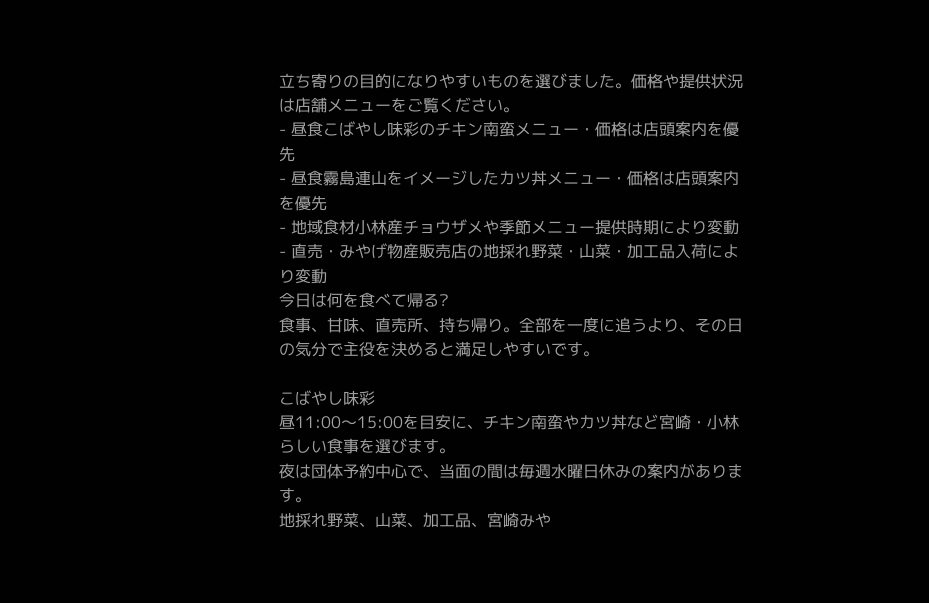立ち寄りの目的になりやすいものを選びました。価格や提供状況は店舗メニューをご覧ください。
- 昼食こばやし味彩のチキン南蛮メニュー・価格は店頭案内を優先
- 昼食霧島連山をイメージしたカツ丼メニュー・価格は店頭案内を優先
- 地域食材小林産チョウザメや季節メニュー提供時期により変動
- 直売・みやげ物産販売店の地採れ野菜・山菜・加工品入荷により変動
今日は何を食べて帰る?
食事、甘味、直売所、持ち帰り。全部を一度に追うより、その日の気分で主役を決めると満足しやすいです。

こばやし味彩
昼11:00〜15:00を目安に、チキン南蛮やカツ丼など宮崎・小林らしい食事を選びます。
夜は団体予約中心で、当面の間は毎週水曜日休みの案内があります。
地採れ野菜、山菜、加工品、宮崎みや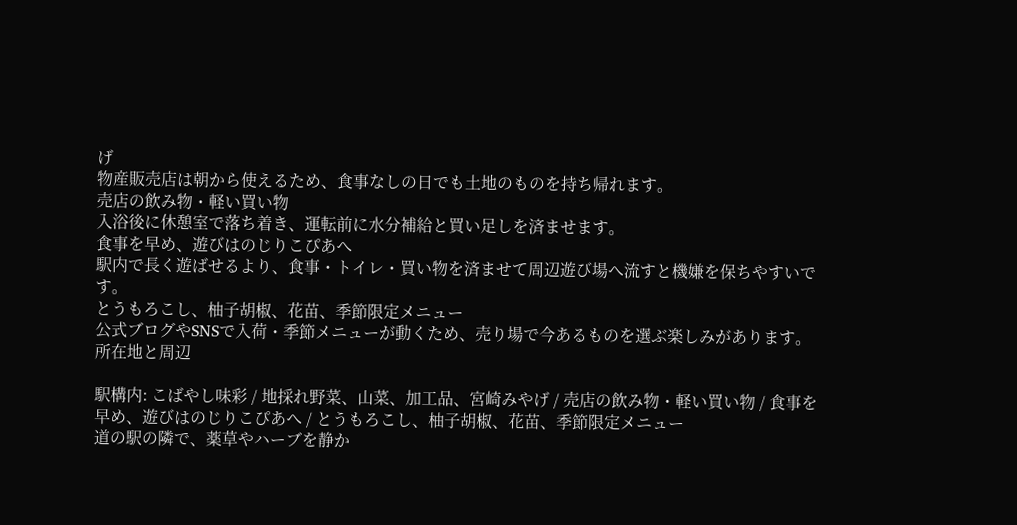げ
物産販売店は朝から使えるため、食事なしの日でも土地のものを持ち帰れます。
売店の飲み物・軽い買い物
入浴後に休憩室で落ち着き、運転前に水分補給と買い足しを済ませます。
食事を早め、遊びはのじりこぴあへ
駅内で長く遊ばせるより、食事・トイレ・買い物を済ませて周辺遊び場へ流すと機嫌を保ちやすいです。
とうもろこし、柚子胡椒、花苗、季節限定メニュー
公式ブログやSNSで入荷・季節メニューが動くため、売り場で今あるものを選ぶ楽しみがあります。
所在地と周辺

駅構内: こばやし味彩 / 地採れ野菜、山菜、加工品、宮崎みやげ / 売店の飲み物・軽い買い物 / 食事を早め、遊びはのじりこぴあへ / とうもろこし、柚子胡椒、花苗、季節限定メニュー
道の駅の隣で、薬草やハーブを静か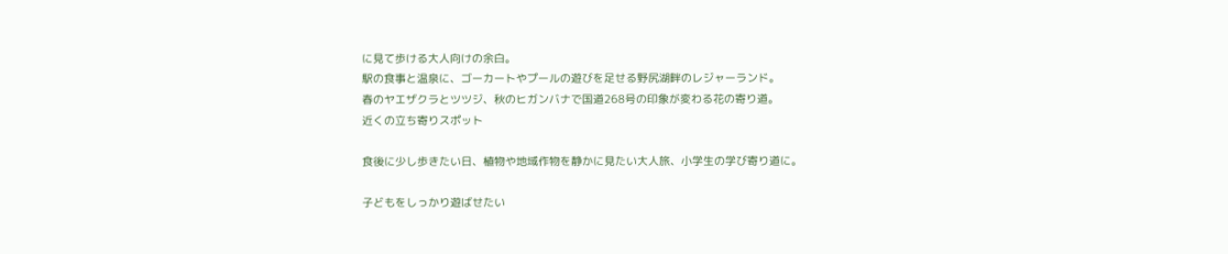に見て歩ける大人向けの余白。
駅の食事と温泉に、ゴーカートやプールの遊びを足せる野尻湖畔のレジャーランド。
春のヤエザクラとツツジ、秋のヒガンバナで国道268号の印象が変わる花の寄り道。
近くの立ち寄りスポット

食後に少し歩きたい日、植物や地域作物を静かに見たい大人旅、小学生の学び寄り道に。

子どもをしっかり遊ばせたい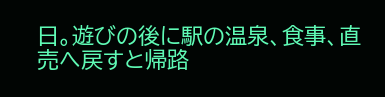日。遊びの後に駅の温泉、食事、直売へ戻すと帰路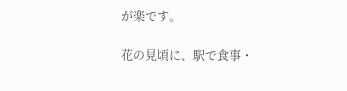が楽です。

花の見頃に、駅で食事・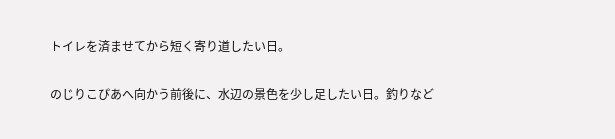トイレを済ませてから短く寄り道したい日。

のじりこぴあへ向かう前後に、水辺の景色を少し足したい日。釣りなど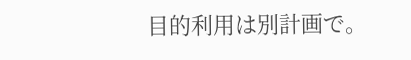目的利用は別計画で。